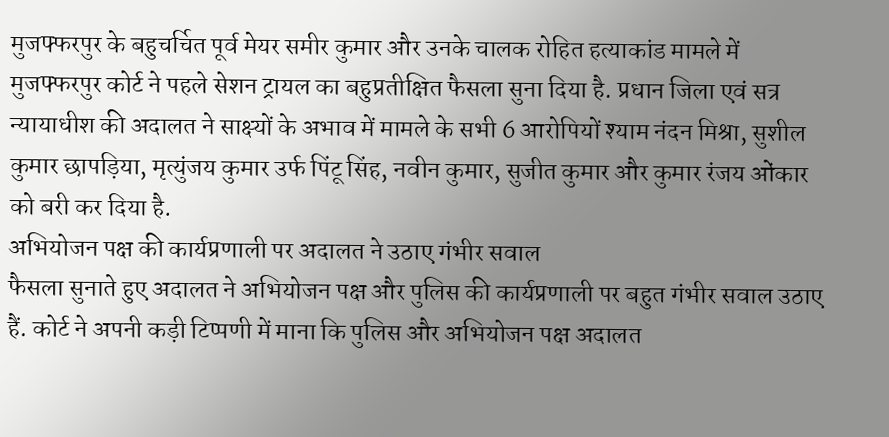मुजफ्फरपुर के बहुचर्चित पूर्व मेयर समीर कुमार और उनके चालक रोहित हत्याकांड मामले में मुजफ्फरपुर कोर्ट ने पहले सेशन ट्रायल का बहुप्रतीक्षित फैसला सुना दिया है. प्रधान जिला एवं सत्र न्यायाधीश की अदालत ने साक्ष्यों के अभाव में मामले के सभी 6 आरोपियों श्याम नंदन मिश्रा, सुशील कुमार छापड़िया, मृत्युंजय कुमार उर्फ पिंटू सिंह, नवीन कुमार, सुजीत कुमार और कुमार रंजय ओंकार को बरी कर दिया है.
अभियोजन पक्ष की कार्यप्रणाली पर अदालत ने उठाए गंभीर सवाल
फैसला सुनाते हुए अदालत ने अभियोजन पक्ष और पुलिस की कार्यप्रणाली पर बहुत गंभीर सवाल उठाए हैं. कोर्ट ने अपनी कड़ी टिप्पणी में माना कि पुलिस और अभियोजन पक्ष अदालत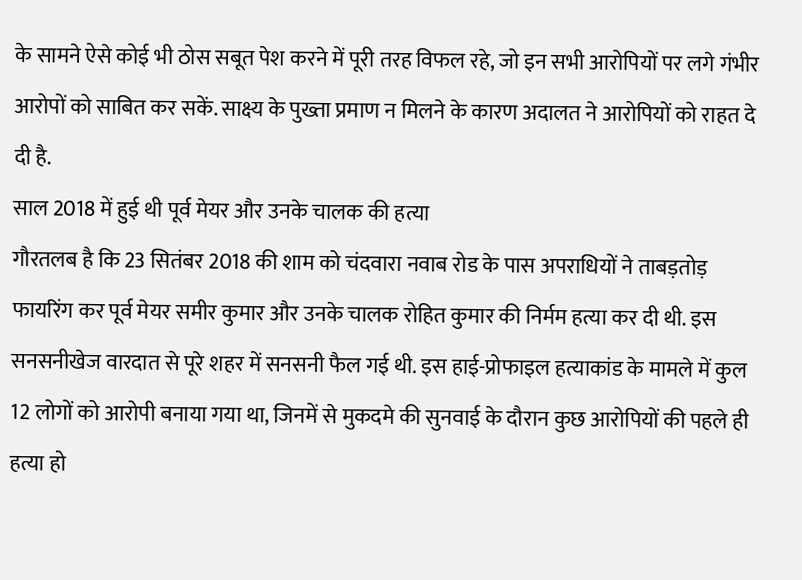के सामने ऐसे कोई भी ठोस सबूत पेश करने में पूरी तरह विफल रहे, जो इन सभी आरोपियों पर लगे गंभीर आरोपों को साबित कर सकें. साक्ष्य के पुख्ता प्रमाण न मिलने के कारण अदालत ने आरोपियों को राहत दे दी है.
साल 2018 में हुई थी पूर्व मेयर और उनके चालक की हत्या
गौरतलब है कि 23 सितंबर 2018 की शाम को चंदवारा नवाब रोड के पास अपराधियों ने ताबड़तोड़ फायरिंग कर पूर्व मेयर समीर कुमार और उनके चालक रोहित कुमार की निर्मम हत्या कर दी थी. इस सनसनीखेज वारदात से पूरे शहर में सनसनी फैल गई थी. इस हाई-प्रोफाइल हत्याकांड के मामले में कुल 12 लोगों को आरोपी बनाया गया था, जिनमें से मुकदमे की सुनवाई के दौरान कुछ आरोपियों की पहले ही हत्या हो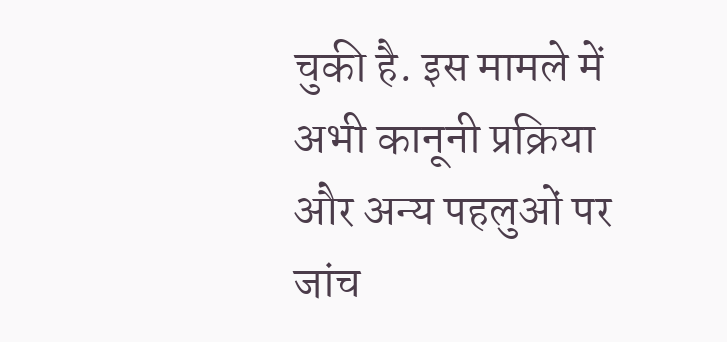चुकी है. इस मामले में अभी कानूनी प्रक्रिया और अन्य पहलुओं पर जांच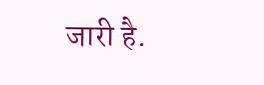जारी है.